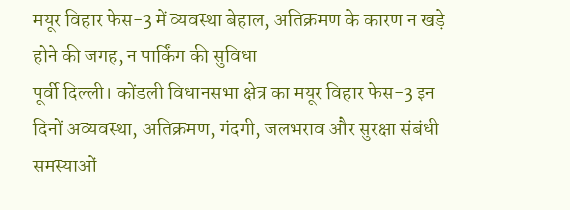मयूर विहार फेस-3 में व्यवस्था बेहाल, अतिक्रमण के कारण न खड़े होने की जगह, न पार्किंग की सुविधा
पूर्वी दिल्ली। कोंडली विधानसभा क्षेत्र का मयूर विहार फेस-3 इन दिनों अव्यवस्था, अतिक्रमण, गंदगी, जलभराव और सुरक्षा संबंधी समस्याओं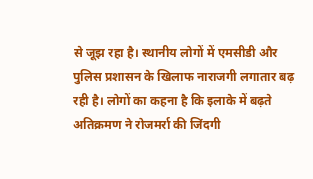से जूझ रहा है। स्थानीय लोगों में एमसीडी और पुलिस प्रशासन के खिलाफ नाराजगी लगातार बढ़ रही है। लोगों का कहना है कि इलाके में बढ़ते अतिक्रमण ने रोजमर्रा की जिंदगी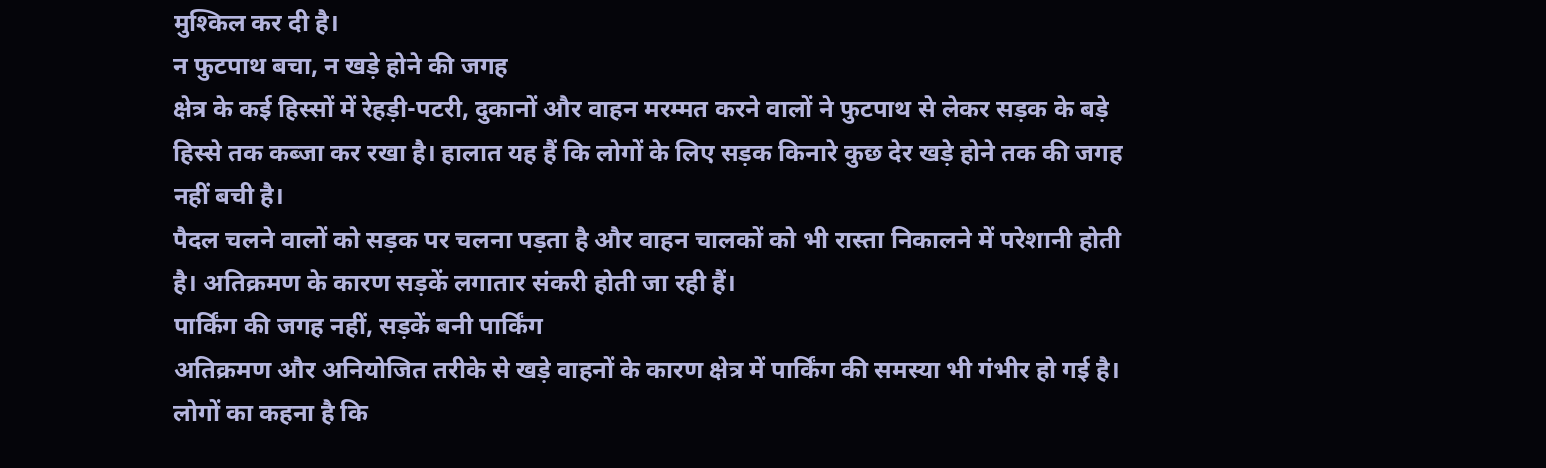मुश्किल कर दी है।
न फुटपाथ बचा, न खड़े होने की जगह
क्षेत्र के कई हिस्सों में रेहड़ी-पटरी, दुकानों और वाहन मरम्मत करने वालों ने फुटपाथ से लेकर सड़क के बड़े हिस्से तक कब्जा कर रखा है। हालात यह हैं कि लोगों के लिए सड़क किनारे कुछ देर खड़े होने तक की जगह नहीं बची है।
पैदल चलने वालों को सड़क पर चलना पड़ता है और वाहन चालकों को भी रास्ता निकालने में परेशानी होती है। अतिक्रमण के कारण सड़कें लगातार संकरी होती जा रही हैं।
पार्किंग की जगह नहीं, सड़कें बनी पार्किंग
अतिक्रमण और अनियोजित तरीके से खड़े वाहनों के कारण क्षेत्र में पार्किंग की समस्या भी गंभीर हो गई है। लोगों का कहना है कि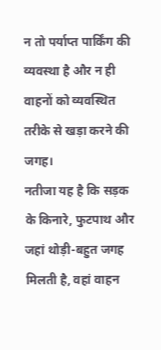न तो पर्याप्त पार्किंग की व्यवस्था है और न ही वाहनों को व्यवस्थित तरीके से खड़ा करने की जगह।
नतीजा यह है कि सड़क के किनारे, फुटपाथ और जहां थोड़ी-बहुत जगह मिलती है, वहां वाहन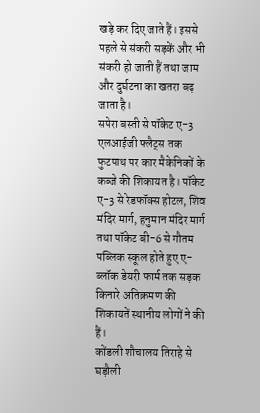खड़े कर दिए जाते हैं। इससे पहले से संकरी सड़कें और भी संकरी हो जाती हैं तथा जाम और दुर्घटना का खतरा बढ़ जाता है।
सपेरा बस्ती से पॉकेट ए-3 एलआईजी फ्लैट्स तक फुटपाथ पर कार मैकेनिकों के कब्जे की शिकायत है। पॉकेट ए-3 से रेडफॉक्स होटल, शिव मंदिर मार्ग, हनुमान मंदिर मार्ग तथा पॉकेट बी-6 से गौतम पब्लिक स्कूल होते हुए ए-ब्लॉक डेयरी फार्म तक सड़क किनारे अतिक्रमण की शिकायतें स्थानीय लोगों ने की हैं।
कोंडली शौचालय तिराहे से घड़ौली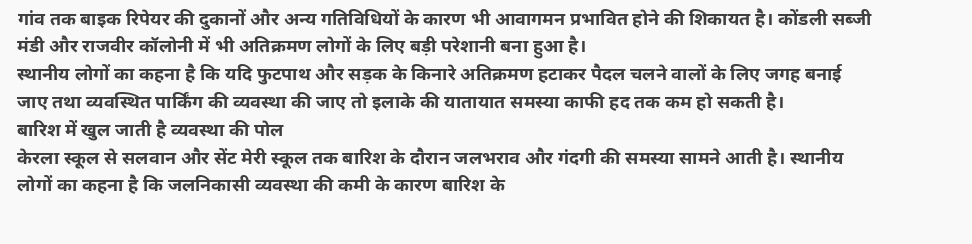गांव तक बाइक रिपेयर की दुकानों और अन्य गतिविधियों के कारण भी आवागमन प्रभावित होने की शिकायत है। कोंडली सब्जी मंडी और राजवीर कॉलोनी में भी अतिक्रमण लोगों के लिए बड़ी परेशानी बना हुआ है।
स्थानीय लोगों का कहना है कि यदि फुटपाथ और सड़क के किनारे अतिक्रमण हटाकर पैदल चलने वालों के लिए जगह बनाई जाए तथा व्यवस्थित पार्किंग की व्यवस्था की जाए तो इलाके की यातायात समस्या काफी हद तक कम हो सकती है।
बारिश में खुल जाती है व्यवस्था की पोल
केरला स्कूल से सलवान और सेंट मेरी स्कूल तक बारिश के दौरान जलभराव और गंदगी की समस्या सामने आती है। स्थानीय लोगों का कहना है कि जलनिकासी व्यवस्था की कमी के कारण बारिश के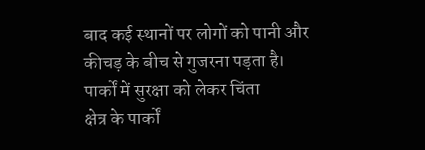बाद कई स्थानों पर लोगों को पानी और कीचड़ के बीच से गुजरना पड़ता है।
पार्कों में सुरक्षा को लेकर चिंता
क्षेत्र के पार्कों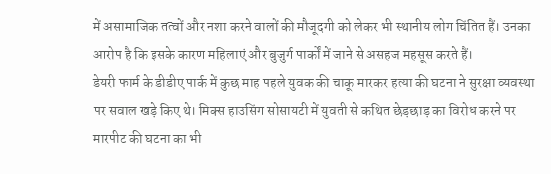में असामाजिक तत्वों और नशा करने वालों की मौजूदगी को लेकर भी स्थानीय लोग चिंतित हैं। उनका आरोप है कि इसके कारण महिलाएं और बुजुर्ग पार्कों में जाने से असहज महसूस करते हैं।
डेयरी फार्म के डीडीए पार्क में कुछ माह पहले युवक की चाकू मारकर हत्या की घटना ने सुरक्षा व्यवस्था पर सवाल खड़े किए थे। मिक्स हाउसिंग सोसायटी में युवती से कथित छेड़छाड़ का विरोध करने पर मारपीट की घटना का भी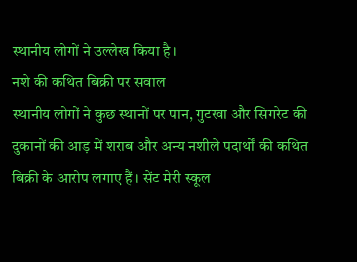स्थानीय लोगों ने उल्लेख किया है।
नशे की कथित बिक्री पर सवाल
स्थानीय लोगों ने कुछ स्थानों पर पान, गुटखा और सिगरेट की दुकानों की आड़ में शराब और अन्य नशीले पदार्थों की कथित बिक्री के आरोप लगाए हैं। सेंट मेरी स्कूल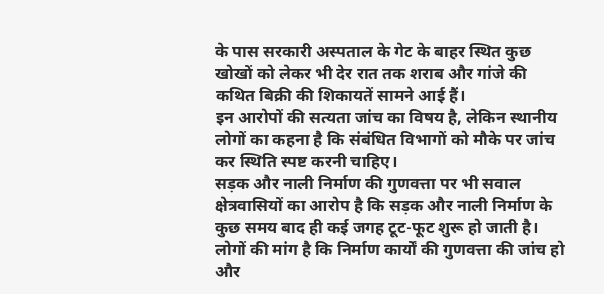के पास सरकारी अस्पताल के गेट के बाहर स्थित कुछ खोखों को लेकर भी देर रात तक शराब और गांजे की कथित बिक्री की शिकायतें सामने आई हैं।
इन आरोपों की सत्यता जांच का विषय है, लेकिन स्थानीय लोगों का कहना है कि संबंधित विभागों को मौके पर जांच कर स्थिति स्पष्ट करनी चाहिए।
सड़क और नाली निर्माण की गुणवत्ता पर भी सवाल
क्षेत्रवासियों का आरोप है कि सड़क और नाली निर्माण के कुछ समय बाद ही कई जगह टूट-फूट शुरू हो जाती है। लोगों की मांग है कि निर्माण कार्यों की गुणवत्ता की जांच हो और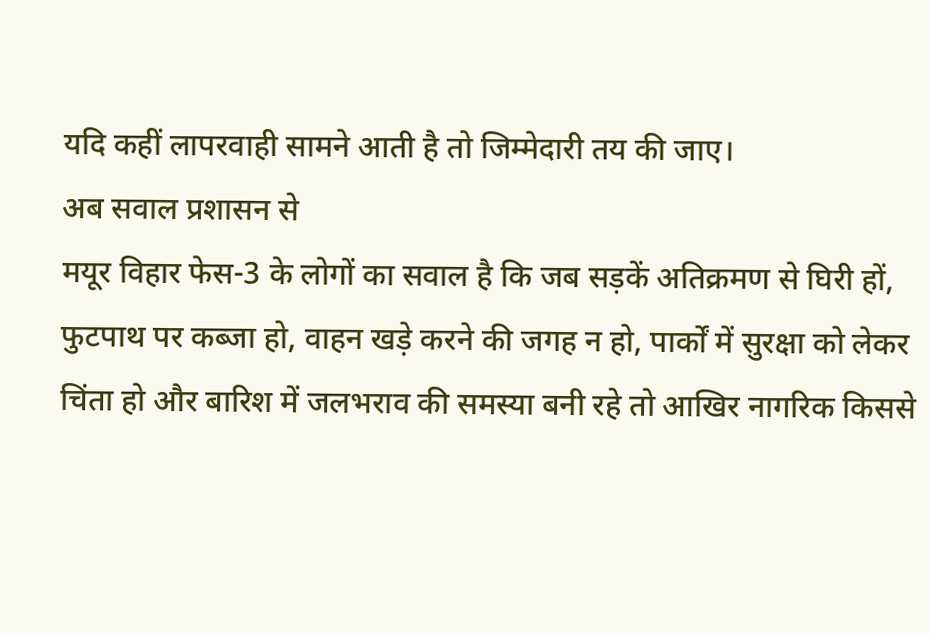यदि कहीं लापरवाही सामने आती है तो जिम्मेदारी तय की जाए।
अब सवाल प्रशासन से
मयूर विहार फेस-3 के लोगों का सवाल है कि जब सड़कें अतिक्रमण से घिरी हों, फुटपाथ पर कब्जा हो, वाहन खड़े करने की जगह न हो, पार्कों में सुरक्षा को लेकर चिंता हो और बारिश में जलभराव की समस्या बनी रहे तो आखिर नागरिक किससे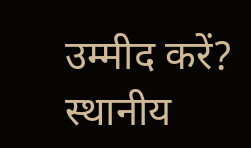उम्मीद करें?
स्थानीय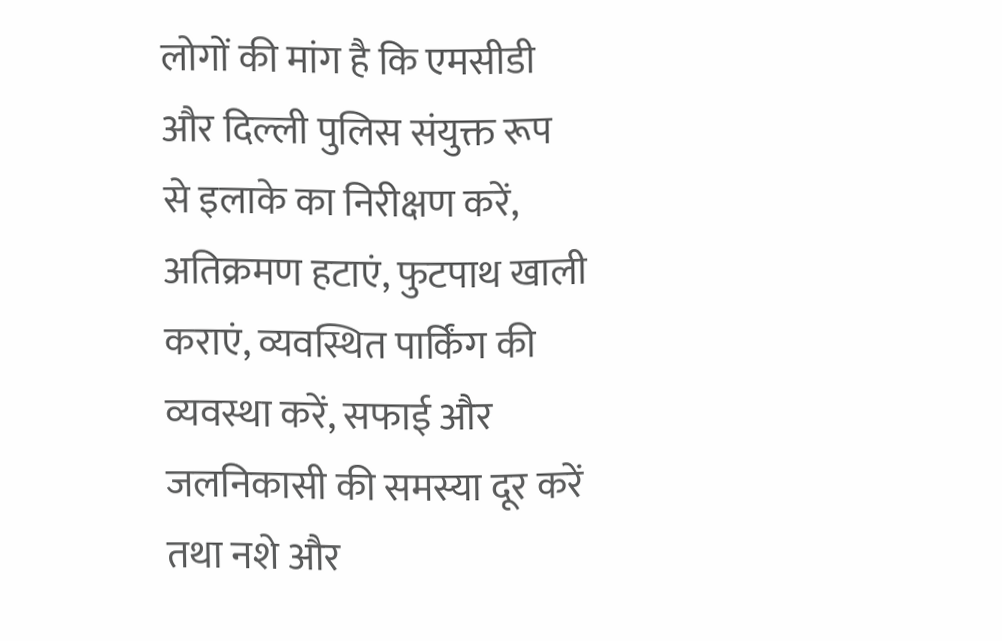लोगों की मांग है कि एमसीडी और दिल्ली पुलिस संयुक्त रूप से इलाके का निरीक्षण करें, अतिक्रमण हटाएं, फुटपाथ खाली कराएं, व्यवस्थित पार्किंग की व्यवस्था करें, सफाई और जलनिकासी की समस्या दूर करें तथा नशे और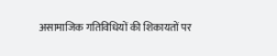असामाजिक गतिविधियों की शिकायतों पर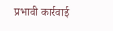प्रभावी कार्रवाई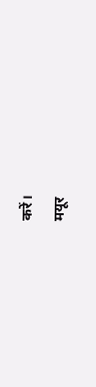करें।
मयूर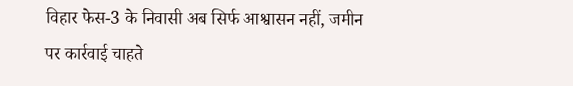विहार फेस-3 के निवासी अब सिर्फ आश्वासन नहीं, जमीन पर कार्रवाई चाहते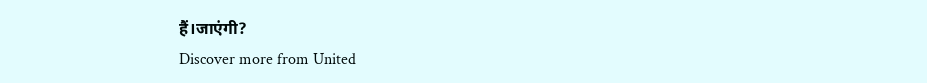हैं।जाएंगी?
Discover more from United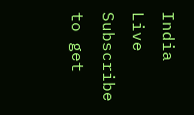India Live
Subscribe to get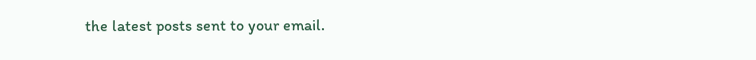the latest posts sent to your email.